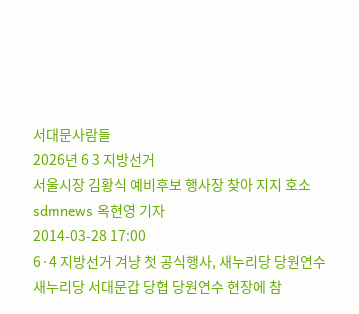서대문사람들
2026년 6 3 지방선거
서울시장 김황식 예비후보 행사장 찾아 지지 호소
sdmnews 옥현영 기자
2014-03-28 17:00
6·4 지방선거 겨냥 첫 공식행사, 새누리당 당원연수
새누리당 서대문갑 당협 당원연수 현장에 참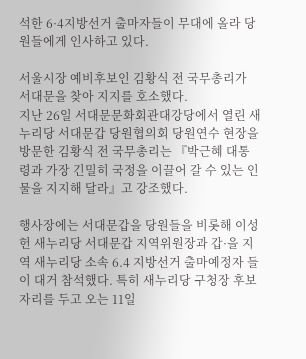석한 6·4지방선거 출마자들이 무대에 올라 당원들에게 인사하고 있다.

서울시장 예비후보인 김황식 전 국무총리가 서대문을 찾아 지지를 호소했다.
지난 26일 서대문문화회관대강당에서 열린 새누리당 서대문갑 당원협의회 당원연수 현장을 방문한 김황식 전 국무총리는 『박근혜 대통령과 가장 긴밀히 국정을 이끌어 갈 수 있는 인물을 지지해 달라』고 강조했다.

행사장에는 서대문갑을 당원들을 비롯해 이성헌 새누리당 서대문갑 지역위원장과 갑·을 지역 새누리당 소속 6.4 지방선거 출마예정자 들이 대거 참석했다. 특히 새누리당 구청장 후보자리를 두고 오는 11일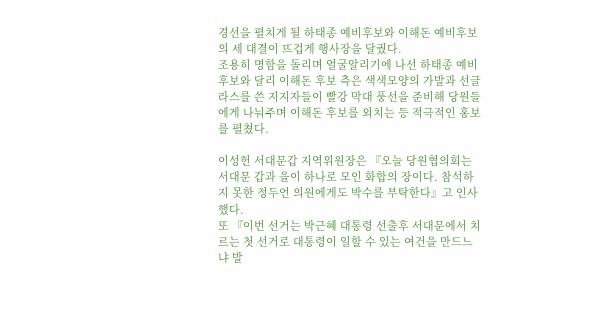경선을 펼치게 될 하태종 예비후보와 이해돈 예비후보의 세 대결이 뜨겁게 행사장을 달궜다.
조용히 명함을 돌리며 얼굴알리기에 나선 하태종 예비후보와 달리 이해돈 후보 측은 색색모양의 가발과 선글라스를 쓴 지지자들이 빨강 막대 풍선을 준비해 당원들에게 나눠주며 이해돈 후보를 외치는 등 적극적인 홍보를 펼쳤다.

이성헌 서대문갑 지역위원장은 『오늘 당원협의회는 서대문 갑과 을이 하나로 모인 화합의 장이다. 참석하지 못한 정두언 의원에게도 박수를 부탁한다』고 인사했다.
또 『이번 선거는 박근혜 대통령 선출후 서대문에서 치르는 첫 선거로 대통령이 일할 수 있는 여건을 만드느냐 발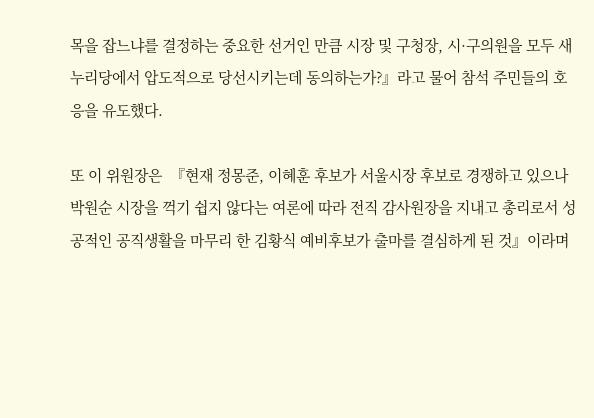목을 잡느냐를 결정하는 중요한 선거인 만큼 시장 및 구청장, 시·구의원을 모두 새누리당에서 압도적으로 당선시키는데 동의하는가?』라고 물어 참석 주민들의 호응을 유도했다.

또 이 위원장은  『현재 정몽준, 이혜훈 후보가 서울시장 후보로 경쟁하고 있으나 박원순 시장을 꺽기 쉽지 않다는 여론에 따라 전직 감사원장을 지내고 총리로서 성공적인 공직생활을 마무리 한 김황식 예비후보가 출마를 결심하게 된 것』이라며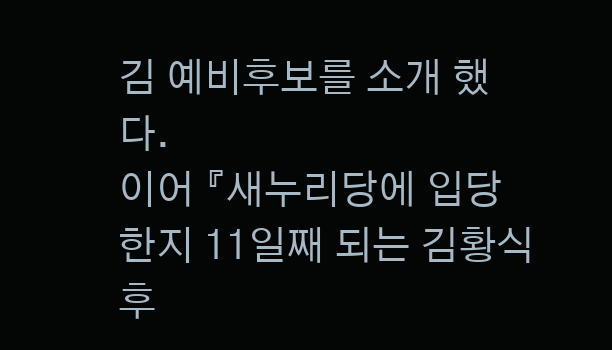김 예비후보를 소개 했다.
이어 『새누리당에 입당한지 11일째 되는 김황식 후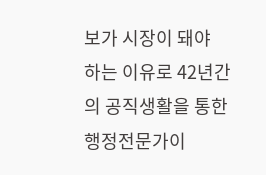보가 시장이 돼야 하는 이유로 42년간의 공직생활을 통한 행정전문가이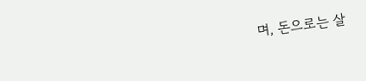며, 돈으로는 살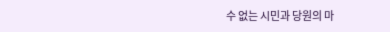수 없는 시민과 당원의 마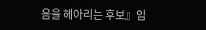음을 헤아리는 후보』임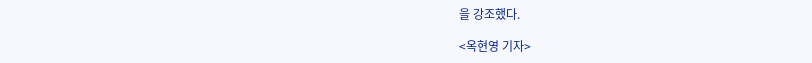을 강조했다.

<옥현영 기자>